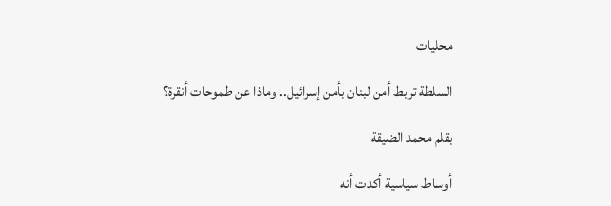محليات

السلطة تربط أمن لبنان بأمن إسرائيل.. وماذا عن طموحات أنقرة؟

بقلم محمد الضيقة

أوساط سياسية أكدت أنه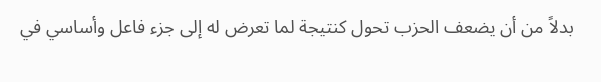بدلاً من أن يضعف الحزب تحول كنتيجة لما تعرض له إلى جزء فاعل وأساسي في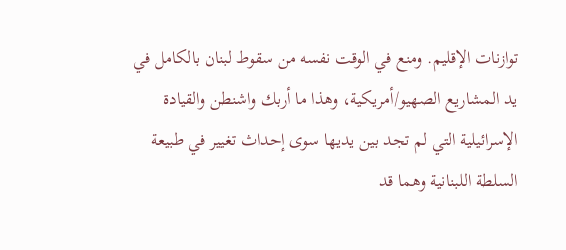توازنات الإقليم. ومنع في الوقت نفسه من سقوط لبنان بالكامل في يد المشاريع الصهيو/أمريكية، وهذا ما أربك واشنطن والقيادة الإسرائيلية التي لم تجد بين يديها سوى إحداث تغيير في طبيعة السلطة اللبنانية وهما قد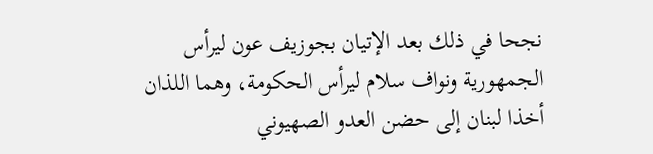نجحا في ذلك بعد الإتيان بجوزيف عون ليرأس الجمهورية ونواف سلام ليرأس الحكومة، وهما اللذان أخذا لبنان إلى حضن العدو الصهيوني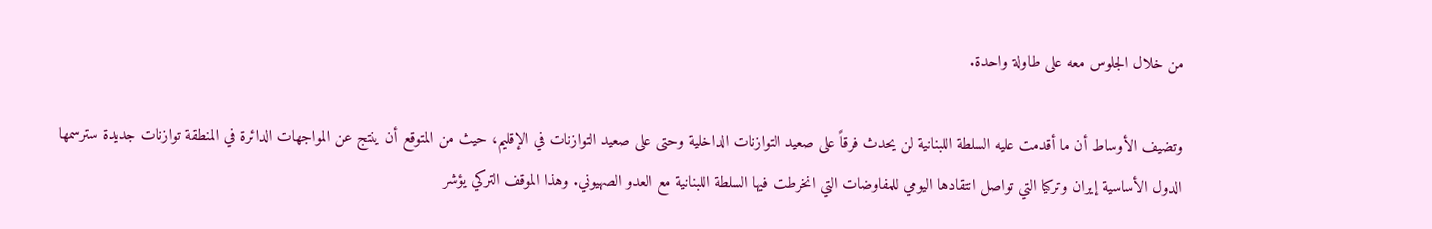من خلال الجلوس معه على طاولة واحدة.

وتضيف الأوساط أن ما أقدمت عليه السلطة اللبنانية لن يحدث فرقاً على صعيد التوازنات الداخلية وحتى على صعيد التوازنات في الإقليم، حيث من المتوقع أن ينتج عن المواجهات الدائرة في المنطقة توازنات جديدة سترسمها الدول الأساسية إيران وتركيا التي تواصل انتقادها اليومي للمفاوضات التي انخرطت فيها السلطة اللبنانية مع العدو الصهيوني. وهذا الموقف التركي يؤشر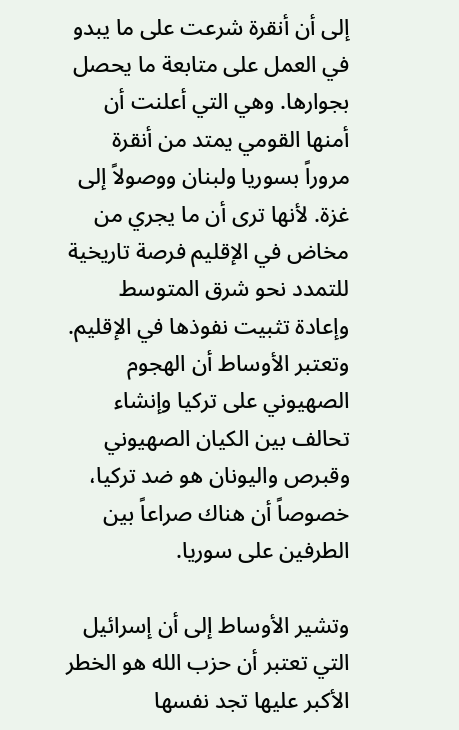إلى أن أنقرة شرعت على ما يبدو في العمل على متابعة ما يحصل بجوارها. وهي التي أعلنت أن أمنها القومي يمتد من أنقرة مروراً بسوريا ولبنان ووصولاً إلى غزة. لأنها ترى أن ما يجري من مخاض في الإقليم فرصة تاريخية للتمدد نحو شرق المتوسط وإعادة تثبيت نفوذها في الإقليم. وتعتبر الأوساط أن الهجوم الصهيوني على تركيا وإنشاء تحالف بين الكيان الصهيوني وقبرص واليونان هو ضد تركيا، خصوصاً أن هناك صراعاً بين الطرفين على سوريا.

وتشير الأوساط إلى أن إسرائيل التي تعتبر أن حزب الله هو الخطر الأكبر عليها تجد نفسها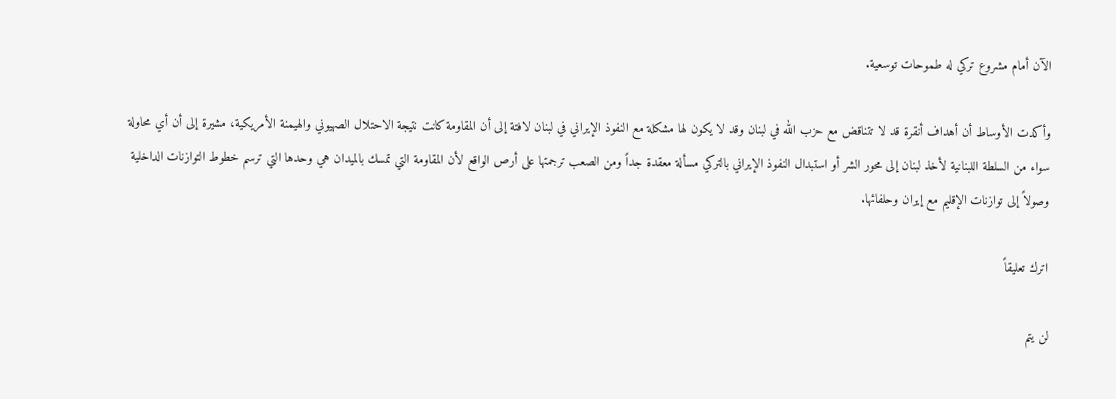الآن أمام مشروع تركي له طموحات توسعية.

وأكدت الأوساط أن أهداف أنقرة قد لا تتناقض مع حزب الله في لبنان وقد لا يكون لها مشكلة مع النفوذ الإيراني في لبنان لافتة إلى أن المقاومة كانت نتيجة الاحتلال الصهيوني والهيمنة الأمريكية، مشيرة إلى أن أي محاولة سواء من السلطة اللبنانية لأخذ لبنان إلى محور الشر أو استبدال النفوذ الإيراني بالتركي مسألة معقدة جداً ومن الصعب ترجمتها على أرص الواقع لأن المقاومة التي تمسك بالميدان هي وحدها التي ترسم خطوط التوازنات الداخلية وصولاً إلى توازنات الإقليم مع إيران وحلفائها.

اترك تعليقاً

لن يتم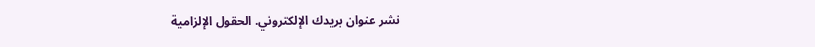نشر عنوان بريدك الإلكتروني. الحقول الإلزامية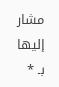مشار إليها بـ *